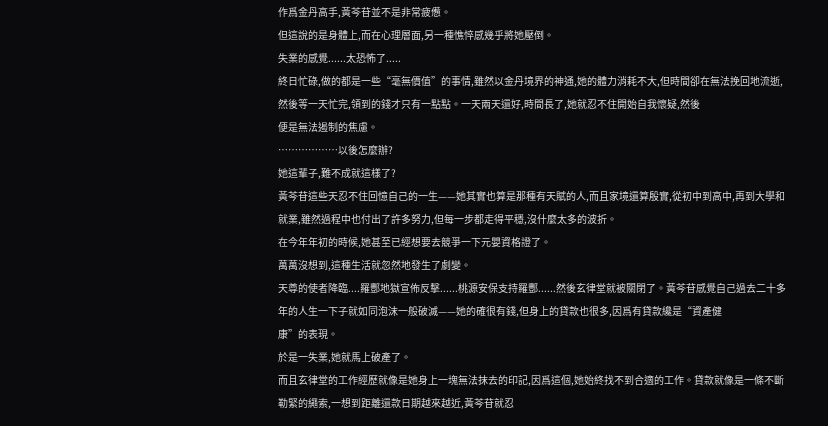作爲金丹高手,黃芩苷並不是非常疲憊。
但這說的是身體上,而在心理層面,另一種憔悴感幾乎將她壓倒。
失業的感覺......太恐怖了.....
終日忙碌,做的都是一些“毫無價值”的事情,雖然以金丹境界的神通,她的體力消耗不大,但時間卻在無法挽回地流逝,然後等一天忙完,領到的錢才只有一點點。一天兩天還好,時間長了,她就忍不住開始自我懷疑,然後
便是無法遏制的焦慮。
………………以後怎麼辦?
她這輩子,難不成就這樣了?
黃芩苷這些天忍不住回憶自己的一生——她其實也算是那種有天賦的人,而且家境還算殷實,從初中到高中,再到大學和就業,雖然過程中也付出了許多努力,但每一步都走得平穩,沒什麼太多的波折。
在今年年初的時候,她甚至已經想要去競爭一下元嬰資格證了。
萬萬沒想到,這種生活就忽然地發生了劇變。
天尊的使者降臨....羅酆地獄宣佈反擊......桃源安保支持羅酆......然後玄律堂就被關閉了。黃芩苷感覺自己過去二十多年的人生一下子就如同泡沫一般破滅——她的確很有錢,但身上的貸款也很多,因爲有貸款纔是“資產健
康”的表現。
於是一失業,她就馬上破產了。
而且玄律堂的工作經歷就像是她身上一塊無法抹去的印記,因爲這個,她始終找不到合適的工作。貸款就像是一條不斷勒緊的繩索,一想到距離還款日期越來越近,黃芩苷就忍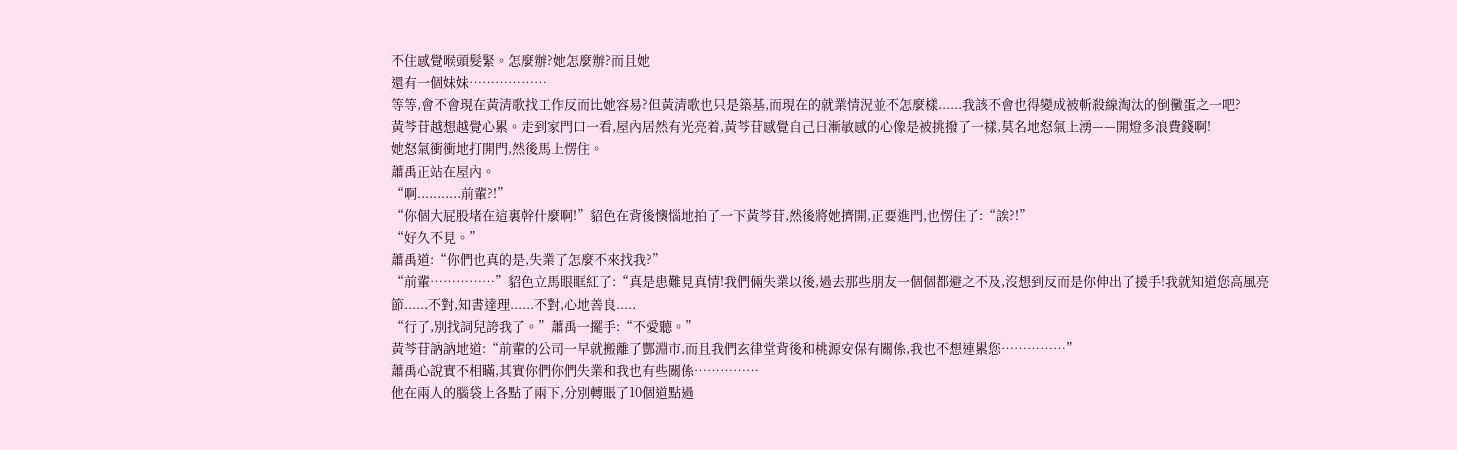不住感覺喉頭髮緊。怎麼辦?她怎麼辦?而且她
還有一個妹妹………………
等等,會不會現在黃清歌找工作反而比她容易?但黃清歌也只是築基,而現在的就業情況並不怎麼樣......我該不會也得變成被斬殺線淘汰的倒黴蛋之一吧?
黃芩苷越想越覺心累。走到家門口一看,屋內居然有光亮着,黃芩苷感覺自己日漸敏感的心像是被挑撥了一樣,莫名地怒氣上湧——開燈多浪費錢啊!
她怒氣衝衝地打開門,然後馬上愣住。
蕭禹正站在屋內。
“啊...........前輩?!”
“你個大屁股堵在這裏幹什麼啊!”貂色在背後懊惱地拍了一下黃芩苷,然後將她擠開,正要進門,也愣住了:“誒?!”
“好久不見。”
蕭禹道:“你們也真的是,失業了怎麼不來找我?”
“前輩……………”貂色立馬眼眶紅了:“真是患難見真情!我們倆失業以後,過去那些朋友一個個都避之不及,沒想到反而是你伸出了援手!我就知道您高風亮節......不對,知書達理......不對,心地善良.....
“行了,別找詞兒誇我了。”蕭禹一擺手:“不愛聽。”
黃芩苷訥訥地道:“前輩的公司一早就搬離了酆淵市,而且我們玄律堂背後和桃源安保有關係,我也不想連累您……………”
蕭禹心說實不相瞞,其實你們你們失業和我也有些關係……………
他在兩人的腦袋上各點了兩下,分別轉賬了10個道點過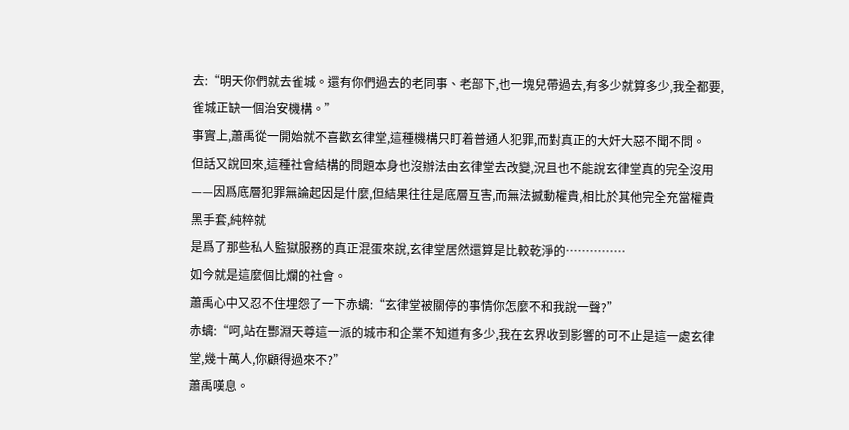去:“明天你們就去雀城。還有你們過去的老同事、老部下,也一塊兒帶過去,有多少就算多少,我全都要,雀城正缺一個治安機構。”
事實上,蕭禹從一開始就不喜歡玄律堂,這種機構只盯着普通人犯罪,而對真正的大奸大惡不聞不問。
但話又說回來,這種社會結構的問題本身也沒辦法由玄律堂去改變,況且也不能說玄律堂真的完全沒用——因爲底層犯罪無論起因是什麼,但結果往往是底層互害,而無法撼動權貴,相比於其他完全充當權貴黑手套,純粹就
是爲了那些私人監獄服務的真正混蛋來說,玄律堂居然還算是比較乾淨的……………
如今就是這麼個比爛的社會。
蕭禹心中又忍不住埋怨了一下赤螭:“玄律堂被關停的事情你怎麼不和我說一聲?”
赤螭:“呵,站在酆淵天尊這一派的城市和企業不知道有多少,我在玄界收到影響的可不止是這一處玄律堂,幾十萬人,你顧得過來不?”
蕭禹嘆息。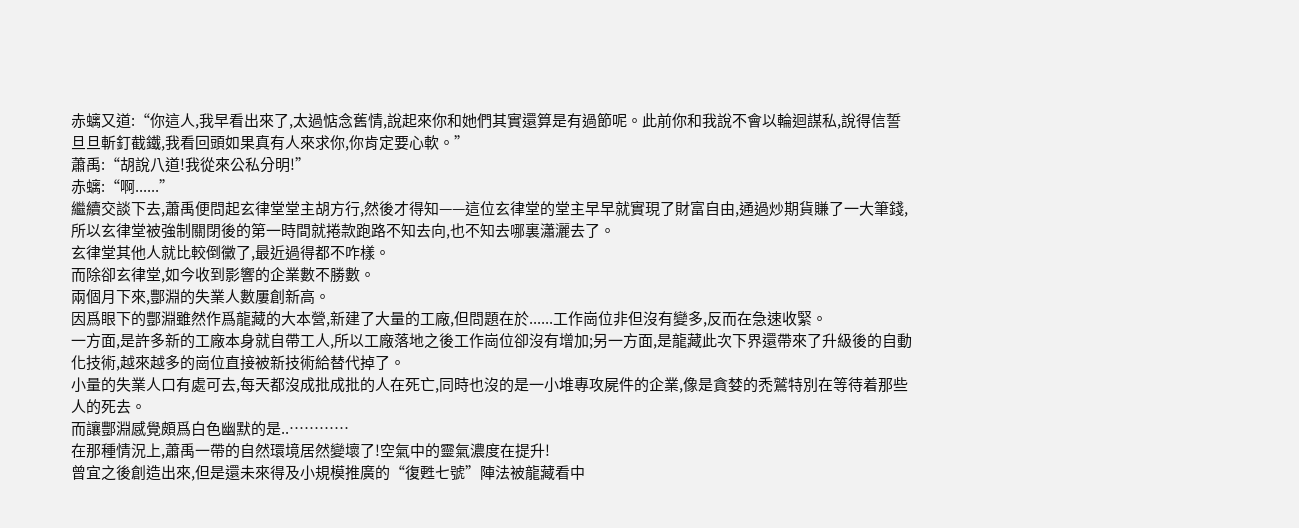赤螭又道:“你這人,我早看出來了,太過惦念舊情,說起來你和她們其實還算是有過節呢。此前你和我說不會以輪迴謀私,說得信誓旦旦斬釘截鐵,我看回頭如果真有人來求你,你肯定要心軟。”
蕭禹:“胡說八道!我從來公私分明!”
赤螭:“啊......”
繼續交談下去,蕭禹便問起玄律堂堂主胡方行,然後才得知——這位玄律堂的堂主早早就實現了財富自由,通過炒期貨賺了一大筆錢,所以玄律堂被強制關閉後的第一時間就捲款跑路不知去向,也不知去哪裏瀟灑去了。
玄律堂其他人就比較倒黴了,最近過得都不咋樣。
而除卻玄律堂,如今收到影響的企業數不勝數。
兩個月下來,酆淵的失業人數屢創新高。
因爲眼下的酆淵雖然作爲龍藏的大本營,新建了大量的工廠,但問題在於......工作崗位非但沒有變多,反而在急速收緊。
一方面,是許多新的工廠本身就自帶工人,所以工廠落地之後工作崗位卻沒有增加;另一方面,是龍藏此次下界還帶來了升級後的自動化技術,越來越多的崗位直接被新技術給替代掉了。
小量的失業人口有處可去,每天都沒成批成批的人在死亡,同時也沒的是一小堆專攻屍件的企業,像是貪婪的禿鷲特別在等待着那些人的死去。
而讓酆淵感覺頗爲白色幽默的是..…………
在那種情況上,蕭禹一帶的自然環境居然變壞了!空氣中的靈氣濃度在提升!
曾宜之後創造出來,但是還未來得及小規模推廣的“復甦七號”陣法被龍藏看中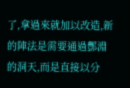了,拿過來就加以改造,新的陣法是需要通過酆淵的洞天,而是直接以分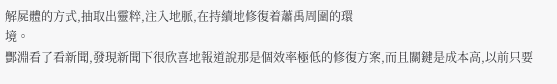解屍體的方式,抽取出靈粹,注入地脈,在持續地修復着蕭禹周圍的環
境。
酆淵看了看新聞,發現新聞下很欣喜地報道說那是個效率極低的修復方案,而且關鍵是成本高,以前只要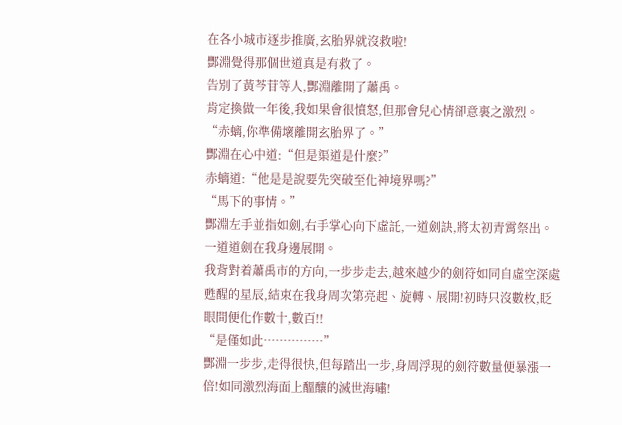在各小城市逐步推廣,玄胎界就沒救啦!
酆淵覺得那個世道真是有救了。
告別了黃芩苷等人,酆淵離開了蕭禹。
肯定換做一年後,我如果會很憤怒,但那會兒心情卻意裏之激烈。
“赤螭,你準備壞離開玄胎界了。”
酆淵在心中道:“但是渠道是什麼?”
赤螭道:“他是是說要先突破至化神境界嗎?”
“馬下的事情。”
酆淵左手並指如劍,右手掌心向下虛託,一道劍訣,將太初青霄祭出。
一道道劍在我身邊展開。
我背對着蕭禹市的方向,一步步走去,越來越少的劍符如同自虛空深處甦醒的星辰,結束在我身周次第亮起、旋轉、展開!初時只沒數枚,眨眼間便化作數十,數百!!
“是僅如此……………”
酆淵一步步,走得很快,但每踏出一步,身周浮現的劍符數量便暴漲一倍!如同激烈海面上醞釀的滅世海嘯!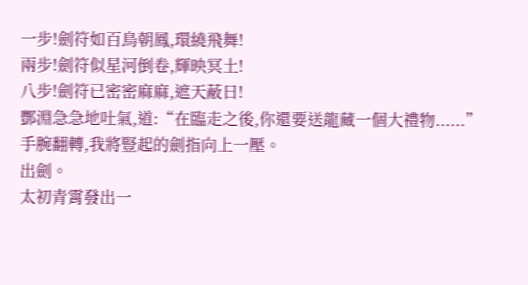一步!劍符如百鳥朝鳳,環繞飛舞!
兩步!劍符似星河倒卷,輝映冥土!
八步!劍符已密密麻麻,遮天蔽日!
酆淵急急地吐氣,道:“在臨走之後,你還要送龍藏一個大禮物......”
手腕翻轉,我將豎起的劍指向上一壓。
出劍。
太初青霄發出一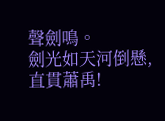聲劍鳴。
劍光如天河倒懸,直貫蕭禹!